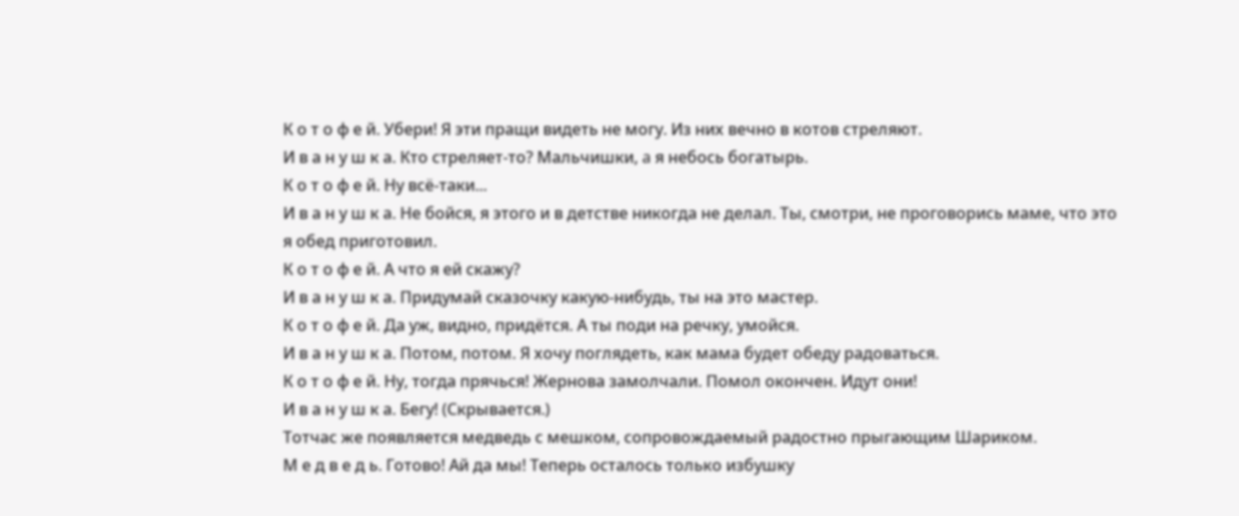К о т о ф е й. Убери! Я эти пращи видеть не могу. Из них вечно в котов стреляют.
И в а н у ш к а. Кто стреляет-то? Мальчишки, a я небось богатырь.
К о т о ф е й. Ну всё-таки...
И в а н у ш к а. Не бойся, я этого и в детстве никогда не делал. Ты, смотри, не проговорись маме, что это я обед приготовил.
К о т о ф е й. А что я ей скажу?
И в а н у ш к а. Придумай сказочку какую-нибудь, ты на это мастер.
К о т о ф е й. Да уж, видно, придётся. А ты поди на речку, умойся.
И в а н у ш к а. Потом, потом. Я хочу поглядеть, как мама будет обеду радоваться.
К о т о ф е й. Ну, тогда прячься! Жернова замолчали. Помол окончен. Идут они!
И в а н у ш к а. Бегу! (Скрывается.)
Тотчас же появляется медведь с мешком, сопровождаемый радостно прыгающим Шариком.
М е д в е д ь. Готово! Ай да мы! Теперь осталось только избушку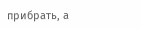прибрать, а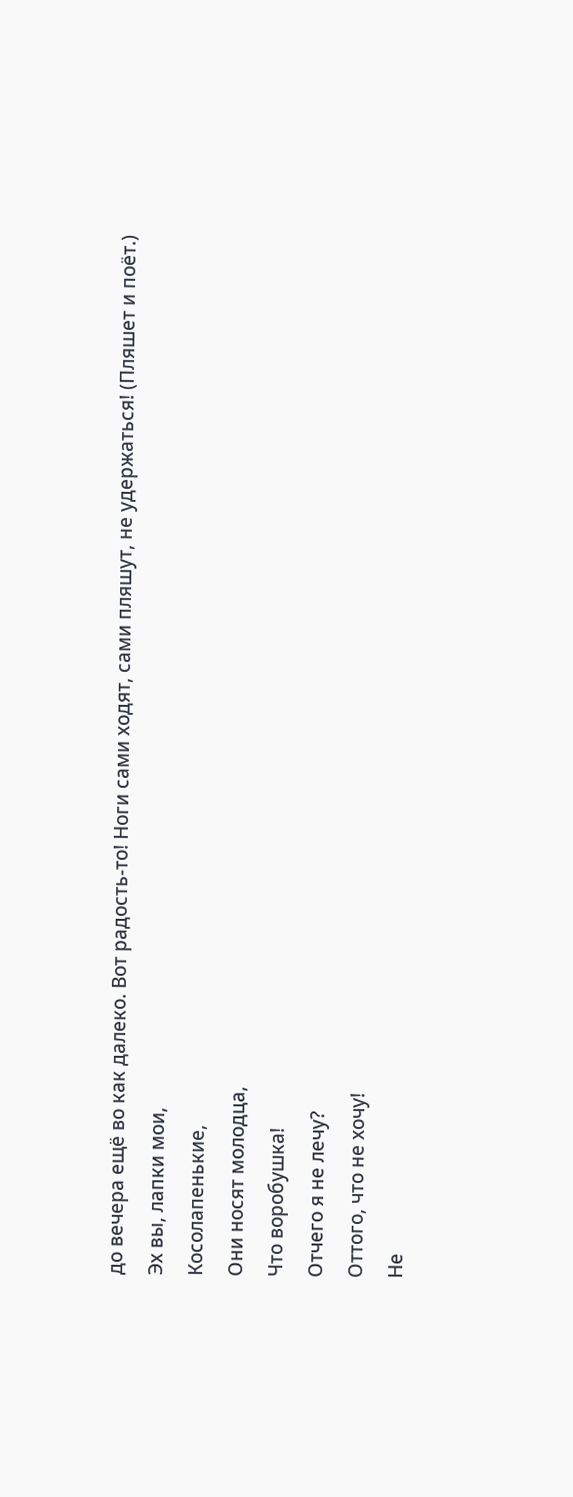до вечера ещё во как далеко. Вот радость-то! Ноги сами ходят, сами пляшут, не удержаться! (Пляшет и поёт.)
Эх вы, лапки мои,
Косолапенькие,
Они носят молодца,
Что воробушка!
Отчего я не лечу?
Оттого, что не хочу!
Не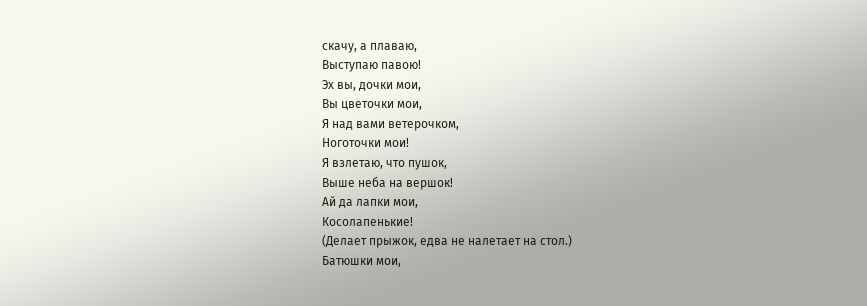скачу, а плаваю,
Выступаю павою!
Эх вы, дочки мои,
Вы цветочки мои,
Я над вами ветерочком,
Ноготочки мои!
Я взлетаю, что пушок,
Выше неба на вершок!
Ай да лапки мои,
Косолапенькие!
(Делает прыжок, едва не налетает на стол.)
Батюшки мои,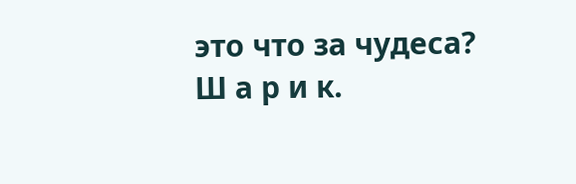это что за чудеса?
Ш а р и к.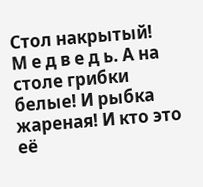Стол накрытый!
М е д в е д ь. А на столе грибки белые! И рыбка жареная! И кто это её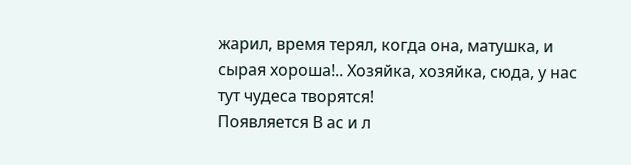жарил, время терял, когда она, матушка, и сырая хороша!.. Хозяйка, хозяйка, сюда, у нас тут чудеса творятся!
Появляется В ас и л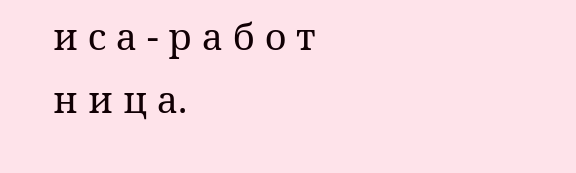и с а - р а б о т н и ц а.